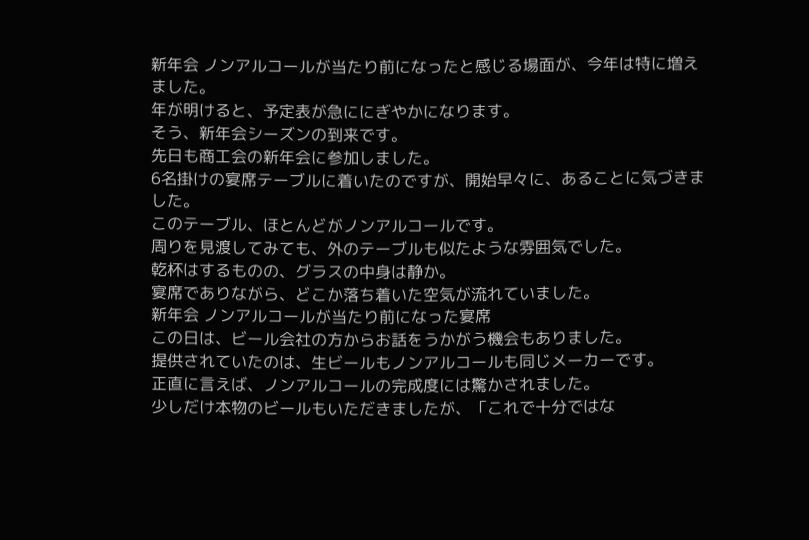新年会 ノンアルコールが当たり前になったと感じる場面が、今年は特に増えました。
年が明けると、予定表が急ににぎやかになります。
そう、新年会シーズンの到来です。
先日も商工会の新年会に参加しました。
6名掛けの宴席テーブルに着いたのですが、開始早々に、あることに気づきました。
このテーブル、ほとんどがノンアルコールです。
周りを見渡してみても、外のテーブルも似たような雰囲気でした。
乾杯はするものの、グラスの中身は静か。
宴席でありながら、どこか落ち着いた空気が流れていました。
新年会 ノンアルコールが当たり前になった宴席
この日は、ビール会社の方からお話をうかがう機会もありました。
提供されていたのは、生ビールもノンアルコールも同じメーカーです。
正直に言えば、ノンアルコールの完成度には驚かされました。
少しだけ本物のビールもいただきましたが、「これで十分ではな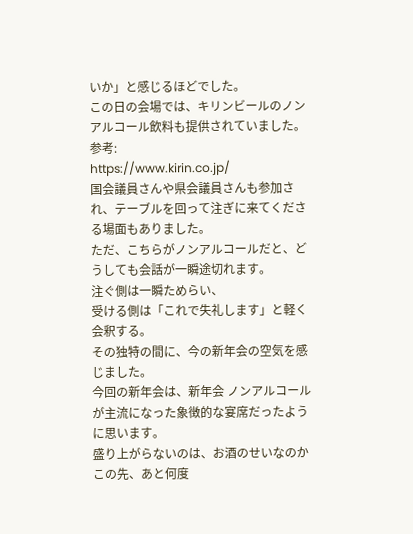いか」と感じるほどでした。
この日の会場では、キリンビールのノンアルコール飲料も提供されていました。
参考:
https://www.kirin.co.jp/
国会議員さんや県会議員さんも参加され、テーブルを回って注ぎに来てくださる場面もありました。
ただ、こちらがノンアルコールだと、どうしても会話が一瞬途切れます。
注ぐ側は一瞬ためらい、
受ける側は「これで失礼します」と軽く会釈する。
その独特の間に、今の新年会の空気を感じました。
今回の新年会は、新年会 ノンアルコールが主流になった象徴的な宴席だったように思います。
盛り上がらないのは、お酒のせいなのか
この先、あと何度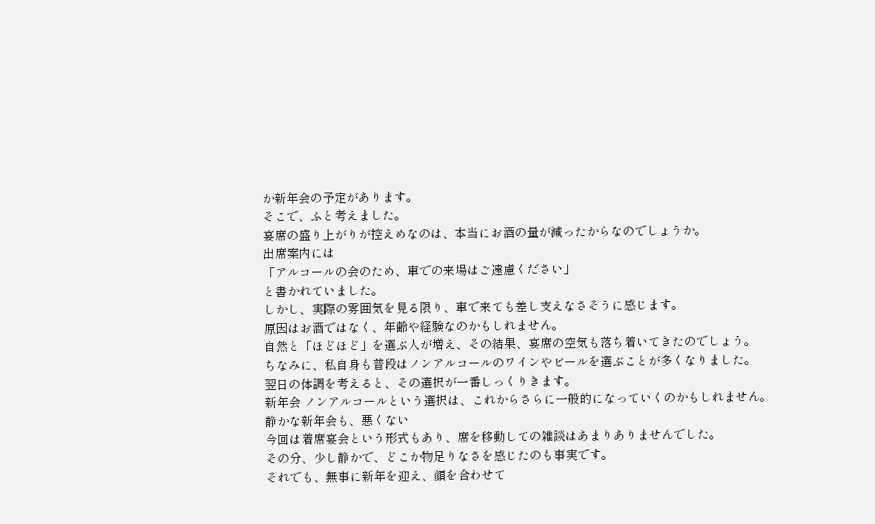か新年会の予定があります。
そこで、ふと考えました。
宴席の盛り上がりが控えめなのは、本当にお酒の量が減ったからなのでしょうか。
出席案内には
「アルコールの会のため、車での来場はご遠慮ください」
と書かれていました。
しかし、実際の雰囲気を見る限り、車で来ても差し支えなさそうに感じます。
原因はお酒ではなく、年齢や経験なのかもしれません。
自然と「ほどほど」を選ぶ人が増え、その結果、宴席の空気も落ち着いてきたのでしょう。
ちなみに、私自身も普段はノンアルコールのワインやビールを選ぶことが多くなりました。
翌日の体調を考えると、その選択が一番しっくりきます。
新年会 ノンアルコールという選択は、これからさらに一般的になっていくのかもしれません。
静かな新年会も、悪くない
今回は着席宴会という形式もあり、席を移動しての雑談はあまりありませんでした。
その分、少し静かで、どこか物足りなさを感じたのも事実です。
それでも、無事に新年を迎え、顔を合わせて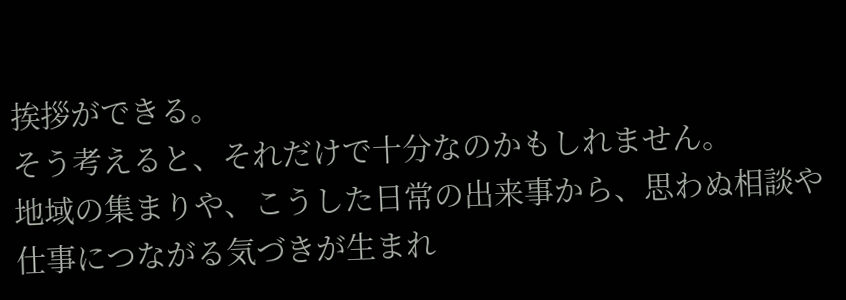挨拶ができる。
そう考えると、それだけで十分なのかもしれません。
地域の集まりや、こうした日常の出来事から、思わぬ相談や仕事につながる気づきが生まれ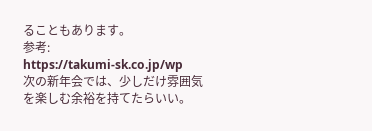ることもあります。
参考:
https://takumi-sk.co.jp/wp
次の新年会では、少しだけ雰囲気を楽しむ余裕を持てたらいい。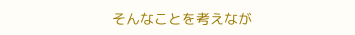そんなことを考えなが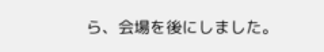ら、会場を後にしました。